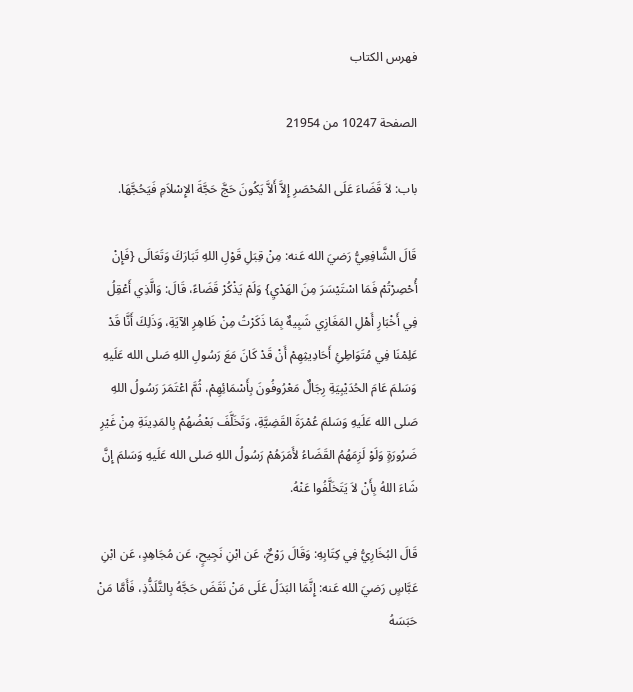فهرس الكتاب

الصفحة 10247 من 21954

باب: لاَ قَضَاءَ عَلَى المُحْصَرِ إِلاَّ أَلاَّ يَكُونَ حَجَّ حَجَّةَ الإِسْلاَمِ فَيَحُجَّهَا.

قَالَ الشَّافِعِيُّ رَضيَ الله عَنه: مِنْ قِبَلِ قَوْلِ اللهِ تَبَارَكَ وَتَعَالَى {فَإِنْ أُحْصِرْتُمْ فَمَا اسْتَيْسَرَ مِنَ الهَدْيِ} وَلَمْ يَذْكُرْ قَضَاءً، قَالَ: وَالَّذِي أَعْقِلُ فِي أَخْبَارِ أَهْلِ المَغَازِي شَبِيهٌ بِمَا ذَكَرْتُ مِنْ ظَاهِرِ الآيَةِ، وَذَلِكَ أَنَّا قَدْ عَلِمْنَا فِي مُتَوَاطِئِ أَحَادِيثِهِمْ أَنْ قَدْ كَانَ مَعَ رَسُولِ اللهِ صَلى الله عَلَيهِ وَسَلمَ عَامَ الحُدَيْبِيَةِ رِجَالٌ مَعْرُوفُونَ بِأَسْمَائِهِمْ، ثُمَّ اعْتَمَرَ رَسُولُ اللهِ صَلى الله عَلَيهِ وَسَلمَ عُمْرَةَ القَضِيَّةِ، وَتَخَلَّفَ بَعْضُهُمْ بِالمَدِينَةِ مِنْ غَيْرِ ضَرُورَةٍ وَلَوْ لَزِمَهُمُ القَضَاءُ لأَمَرَهُمْ رَسُولُ اللهِ صَلى الله عَلَيهِ وَسَلمَ إِنَّ شَاءَ اللهُ بِأَنْ لاَ يَتَخَلَّفُوا عَنْهُ.

قَالَ البُخَارِيُّ فِي كِتَابِهِ: وَقَالَ رَوْحٌ، عَن ابْنِ نَجِيحٍ، عَن مُجَاهِدٍ، عَن ابْنِ عَبَّاسٍ رَضيَ الله عَنه: إِنَّمَا البَدَلُ عَلَى مَنْ نَقَضَ حَجَّهُ بِالتَّلَذُّذِ، فَأَمَّا مَنْ حَبَسَهُ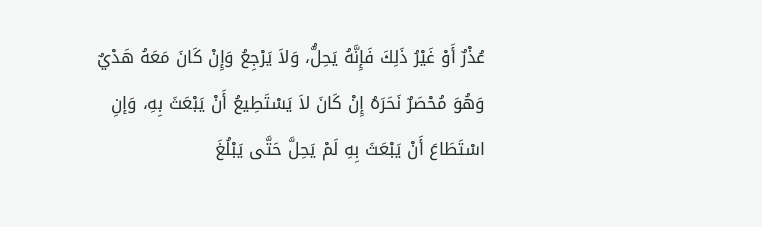عُذْرٌ أَوْ غَيْرُ ذَلِكَ فَإِنَّهُ يَحِلُّ، وَلاَ يَرْجِعُ وَإِنْ كَانَ مَعَهُ هَدْيٌ وَهُوَ مُحْصَرٌ نَحَرَهُ إِنْ كَانَ لاَ يَسْتَطِيعُ أَنْ يَبْعَثَ بِهِ، وَإنِ اسْتَطَاعَ أَنْ يَبْعَثَ بِهِ لَمْ يَحِلَّ حَتَّى يَبْلُغَ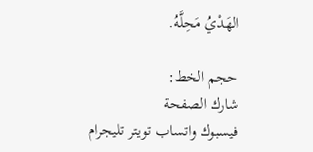الهَدْيُ مَحِلَّهُ.

حجم الخط:
شارك الصفحة
فيسبوك واتساب تويتر تليجرام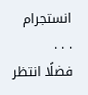انستجرام
. . .
فضلًا انتظر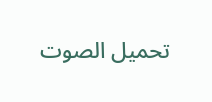تحميل الصوت